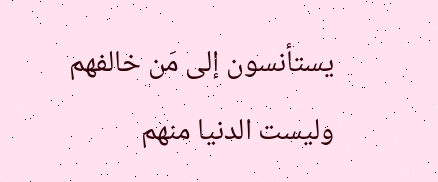يستأنسون إلى مَن خالفهم وليست الدنيا منهم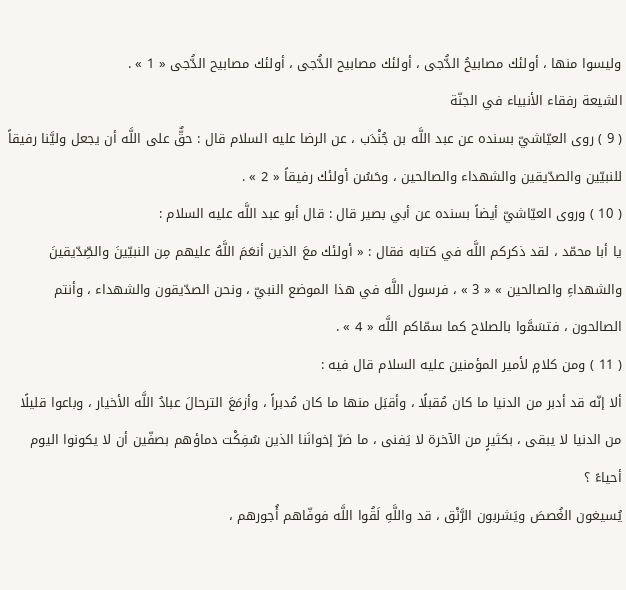وليسوا منها ، أولئك مصابيحُ الدُّجى ، أولئك مصابيح الدُّجى ، أولئك مصابيح الدُّجى « 1 » .
الشيعة رفقاء الأنبياء في الجنّة
( 9 ) روى العيّاشيّ بسنده عن عبد اللَّه بن جُنْدَب ، عن الرضا عليه السلام قال : حقٌّ على اللَّه أن يجعل وليَّنا رفيقاً للنبيّين والصدّيقين والشهداء والصالحين ، وحَسُن أولئك رفيقاً « 2 » .
( 10 ) وروى العيّاشيّ أيضاً بسنده عن أبي بصير قال : قال أبو عبد اللَّه عليه السلام :
يا أبا محمّد ، لقد ذكركم اللَّه في كتابه فقال : « أولئك معَ الذين أنعَمَ اللَّهُ عليهم مِن النبيّينَ والصِّدّيقينَ والشهداءِ والصالحين » « 3 » ، فرسول اللَّه في هذا الموضع النبيّ ، ونحن الصدّيقون والشهداء ، وأنتم الصالحون ، فتسَمَّوا بالصلاح كما سمّاكم اللَّه « 4 » .
( 11 ) ومن كلامٍ لأمير المؤمنين عليه السلام قال فيه :
ألا إنّه قد أدبر من الدنيا ما كان مُقبلًا ، وأقبَل منها ما كان مُدبراً ، وأزمَعَ الترحالَ عبادُ اللَّه الأخيار ، وباعوا قليلًا من الدنيا لا يبقى ، بكثيرٍ من الآخرة لا يَفنى ، ما ضرّ إخوانَنا الذين سُفِكْت دماؤهم بصفّين أن لا يكونوا اليوم أحياءً ؟
يُسيغون الغُصصَ ويَشربون الرَّنْق ، قد واللَّهِ لَقُوا اللَّه فوفّاهم أُجورهم ،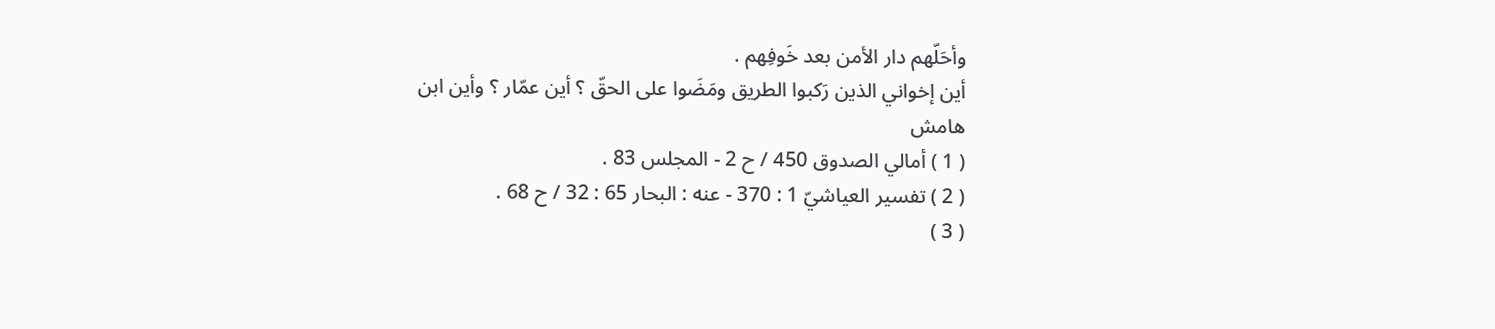وأحَلّهم دار الأمن بعد خَوفِهم .
أين إخواني الذين رَكبوا الطريق ومَضَوا على الحقّ ؟ أين عمّار ؟ وأين ابن
هامش
( 1 ) أمالي الصدوق 450 / ح 2 - المجلس 83 .
( 2 ) تفسير العياشيّ 1 : 370 - عنه : البحار 65 : 32 / ح 68 .
( 3 )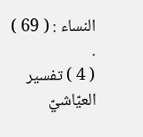النساء : ( 69 ) .
( 4 ) تفسير العيّاشيّ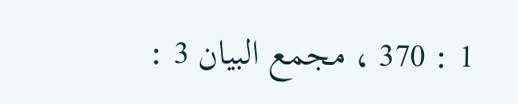1 : 370 ، مجمع البيان 3 :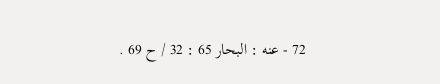72 - عنه : البحار 65 : 32 / ح 69 .